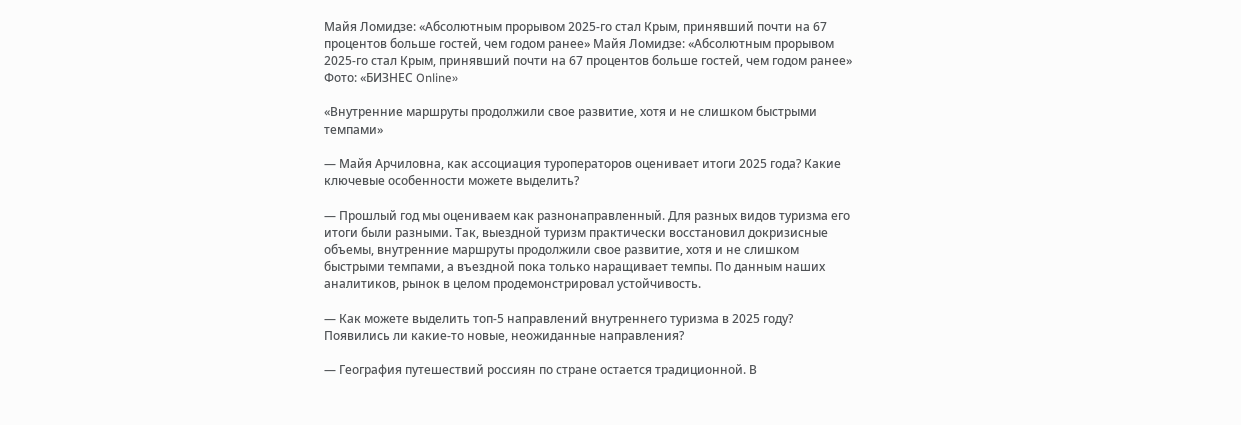Майя Ломидзе: «Абсолютным прорывом 2025-го стал Крым, принявший почти на 67 процентов больше гостей, чем годом ранее» Майя Ломидзе: «Абсолютным прорывом 2025-го стал Крым, принявший почти на 67 процентов больше гостей, чем годом ранее» Фото: «БИЗНЕС Online»

«Внутренние маршруты продолжили свое развитие, хотя и не слишком быстрыми темпами»

— Майя Арчиловна, как ассоциация туроператоров оценивает итоги 2025 года? Какие ключевые особенности можете выделить?

— Прошлый год мы оцениваем как разнонаправленный. Для разных видов туризма его итоги были разными. Так, выездной туризм практически восстановил докризисные объемы, внутренние маршруты продолжили свое развитие, хотя и не слишком быстрыми темпами, а въездной пока только наращивает темпы. По данным наших аналитиков, рынок в целом продемонстрировал устойчивость.

— Как можете выделить топ-5 направлений внутреннего туризма в 2025 году? Появились ли какие-то новые, неожиданные направления?

— География путешествий россиян по стране остается традиционной. В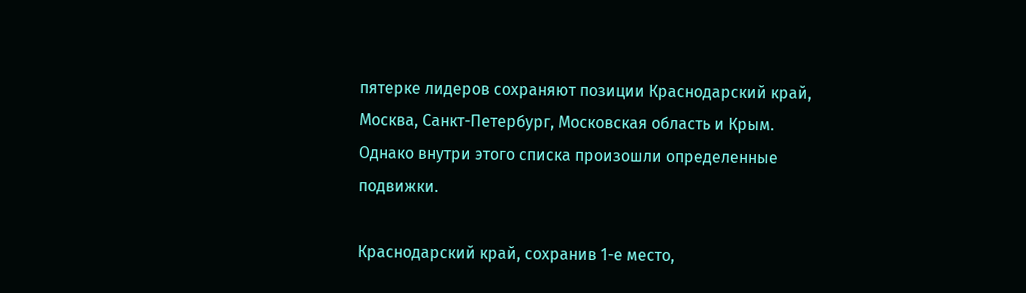пятерке лидеров сохраняют позиции Краснодарский край, Москва, Санкт-Петербург, Московская область и Крым. Однако внутри этого списка произошли определенные подвижки.

Краснодарский край, сохранив 1-е место,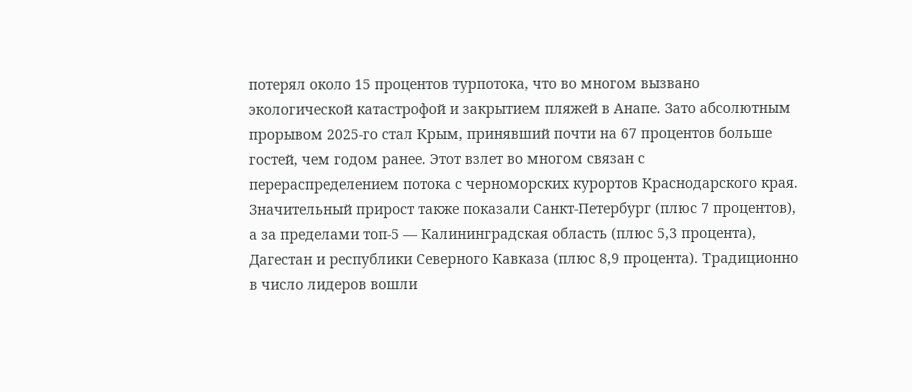потерял около 15 процентов турпотока, что во многом вызвано экологической катастрофой и закрытием пляжей в Анапе. Зато абсолютным прорывом 2025-го стал Крым, принявший почти на 67 процентов больше гостей, чем годом ранее. Этот взлет во многом связан с перераспределением потока с черноморских курортов Краснодарского края. Значительный прирост также показали Санкт-Петербург (плюс 7 процентов), а за пределами топ-5 — Калининградская область (плюс 5,3 процента), Дагестан и республики Северного Кавказа (плюс 8,9 процента). Традиционно в число лидеров вошли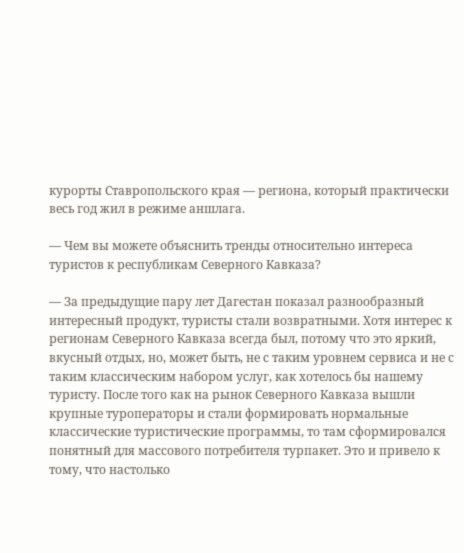курорты Ставропольского края — региона, который практически весь год жил в режиме аншлага.

— Чем вы можете объяснить тренды относительно интереса туристов к республикам Северного Кавказа?

— За предыдущие пару лет Дагестан показал разнообразный интересный продукт, туристы стали возвратными. Хотя интерес к регионам Северного Кавказа всегда был, потому что это яркий, вкусный отдых, но, может быть, не с таким уровнем сервиса и не с таким классическим набором услуг, как хотелось бы нашему туристу. После того как на рынок Северного Кавказа вышли крупные туроператоры и стали формировать нормальные классические туристические программы, то там сформировался понятный для массового потребителя турпакет. Это и привело к тому, что настолько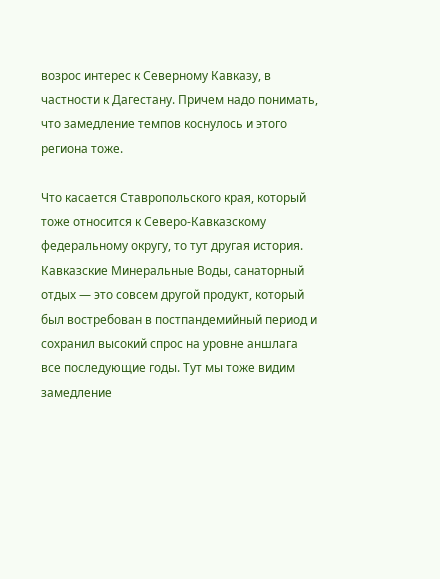возрос интерес к Северному Кавказу, в частности к Дагестану. Причем надо понимать, что замедление темпов коснулось и этого региона тоже.

Что касается Ставропольского края, который тоже относится к Северо-Кавказскому федеральному округу, то тут другая история. Кавказские Минеральные Воды, санаторный отдых — это совсем другой продукт, который был востребован в постпандемийный период и сохранил высокий спрос на уровне аншлага все последующие годы. Тут мы тоже видим замедление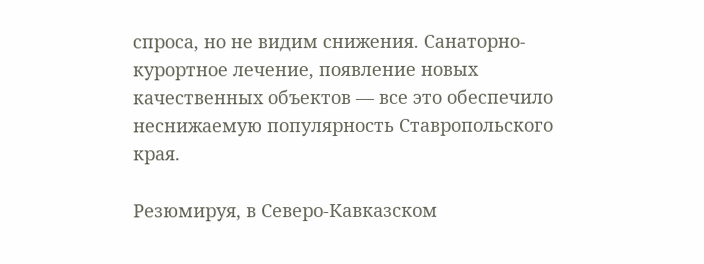спроса, но не видим снижения. Санаторно-курортное лечение, появление новых качественных объектов — все это обеспечило неснижаемую популярность Ставропольского края.

Резюмируя, в Северо-Кавказском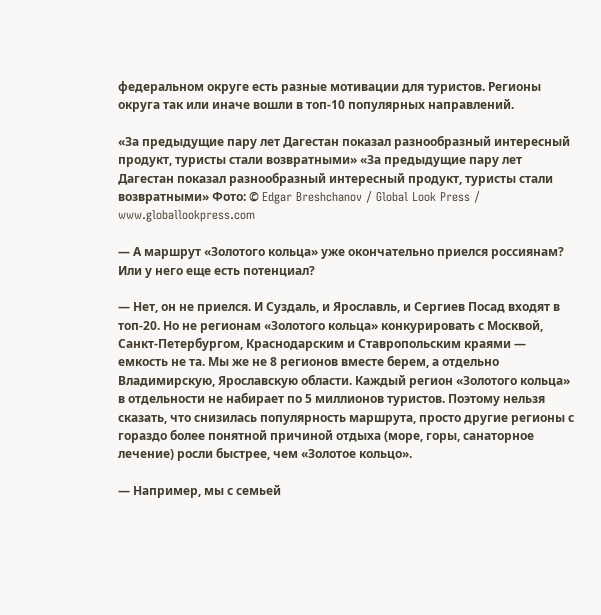федеральном округе есть разные мотивации для туристов. Регионы округа так или иначе вошли в топ-10 популярных направлений.

«За предыдущие пару лет Дагестан показал разнообразный интересный продукт, туристы стали возвратными» «За предыдущие пару лет Дагестан показал разнообразный интересный продукт, туристы стали возвратными» Фото: © Edgar Breshchanov / Global Look Press / www.globallookpress.com

— А маршрут «Золотого кольца» уже окончательно приелся россиянам? Или у него еще есть потенциал?

— Нет, он не приелся. И Суздаль, и Ярославль, и Сергиев Посад входят в топ-20. Но не регионам «Золотого кольца» конкурировать с Москвой, Санкт-Петербургом, Краснодарским и Ставропольским краями — емкость не та. Мы же не 8 регионов вместе берем, а отдельно Владимирскую, Ярославскую области. Каждый регион «Золотого кольца» в отдельности не набирает по 5 миллионов туристов. Поэтому нельзя сказать, что снизилась популярность маршрута, просто другие регионы с гораздо более понятной причиной отдыха (море, горы, санаторное лечение) росли быстрее, чем «Золотое кольцо».

— Например, мы с семьей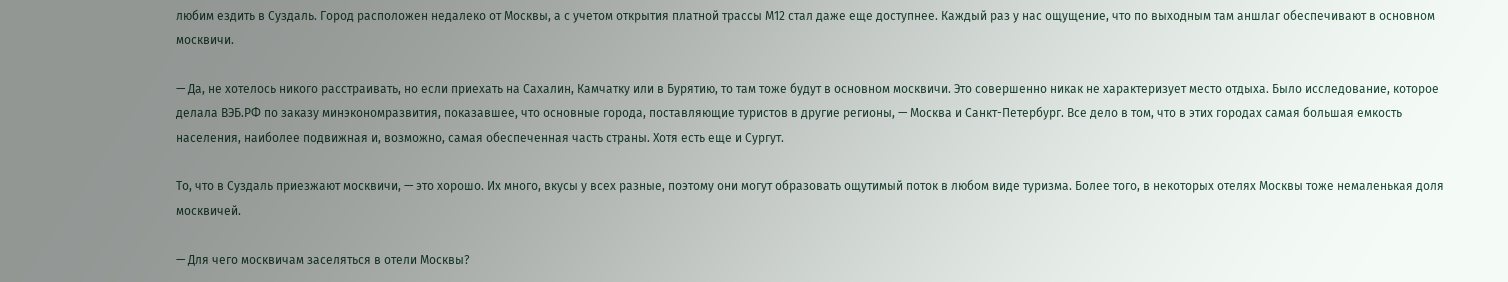любим ездить в Суздаль. Город расположен недалеко от Москвы, а с учетом открытия платной трассы М12 стал даже еще доступнее. Каждый раз у нас ощущение, что по выходным там аншлаг обеспечивают в основном москвичи.

— Да, не хотелось никого расстраивать, но если приехать на Сахалин, Камчатку или в Бурятию, то там тоже будут в основном москвичи. Это совершенно никак не характеризует место отдыха. Было исследование, которое делала ВЭБ.РФ по заказу минэкономразвития, показавшее, что основные города, поставляющие туристов в другие регионы, — Москва и Санкт-Петербург. Все дело в том, что в этих городах самая большая емкость населения, наиболее подвижная и, возможно, самая обеспеченная часть страны. Хотя есть еще и Сургут.

То, что в Суздаль приезжают москвичи, — это хорошо. Их много, вкусы у всех разные, поэтому они могут образовать ощутимый поток в любом виде туризма. Более того, в некоторых отелях Москвы тоже немаленькая доля москвичей.

— Для чего москвичам заселяться в отели Москвы?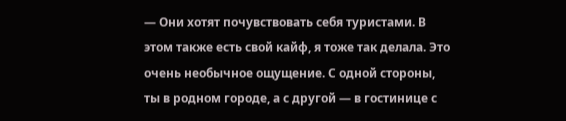— Они хотят почувствовать себя туристами. В этом также есть свой кайф, я тоже так делала. Это очень необычное ощущение. С одной стороны, ты в родном городе, а с другой — в гостинице с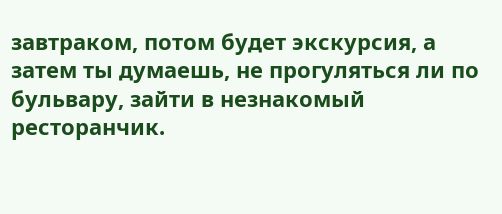завтраком, потом будет экскурсия, а затем ты думаешь, не прогуляться ли по бульвару, зайти в незнакомый ресторанчик.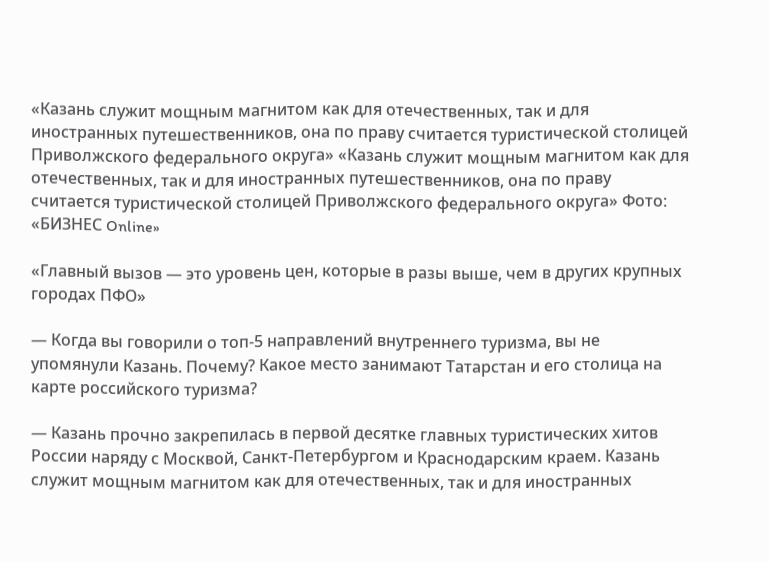«Казань служит мощным магнитом как для отечественных, так и для иностранных путешественников, она по праву считается туристической столицей Приволжского федерального округа» «Казань служит мощным магнитом как для отечественных, так и для иностранных путешественников, она по праву считается туристической столицей Приволжского федерального округа» Фото: «БИЗНЕС Online»

«Главный вызов — это уровень цен, которые в разы выше, чем в других крупных городах ПФО»

— Когда вы говорили о топ-5 направлений внутреннего туризма, вы не упомянули Казань. Почему? Какое место занимают Татарстан и его столица на карте российского туризма?

— Казань прочно закрепилась в первой десятке главных туристических хитов России наряду с Москвой, Санкт-Петербургом и Краснодарским краем. Казань служит мощным магнитом как для отечественных, так и для иностранных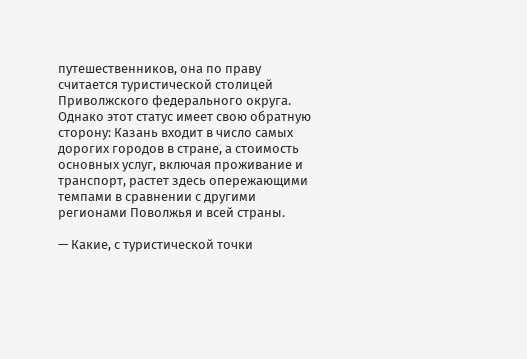путешественников, она по праву считается туристической столицей Приволжского федерального округа. Однако этот статус имеет свою обратную сторону: Казань входит в число самых дорогих городов в стране, а стоимость основных услуг, включая проживание и транспорт, растет здесь опережающими темпами в сравнении с другими регионами Поволжья и всей страны.

— Какие, с туристической точки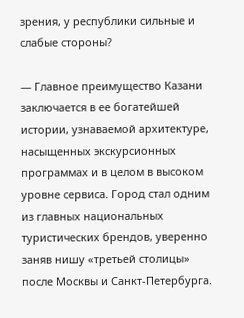зрения, у республики сильные и слабые стороны?

— Главное преимущество Казани заключается в ее богатейшей истории, узнаваемой архитектуре, насыщенных экскурсионных программах и в целом в высоком уровне сервиса. Город стал одним из главных национальных туристических брендов, уверенно заняв нишу «третьей столицы» после Москвы и Санкт-Петербурга.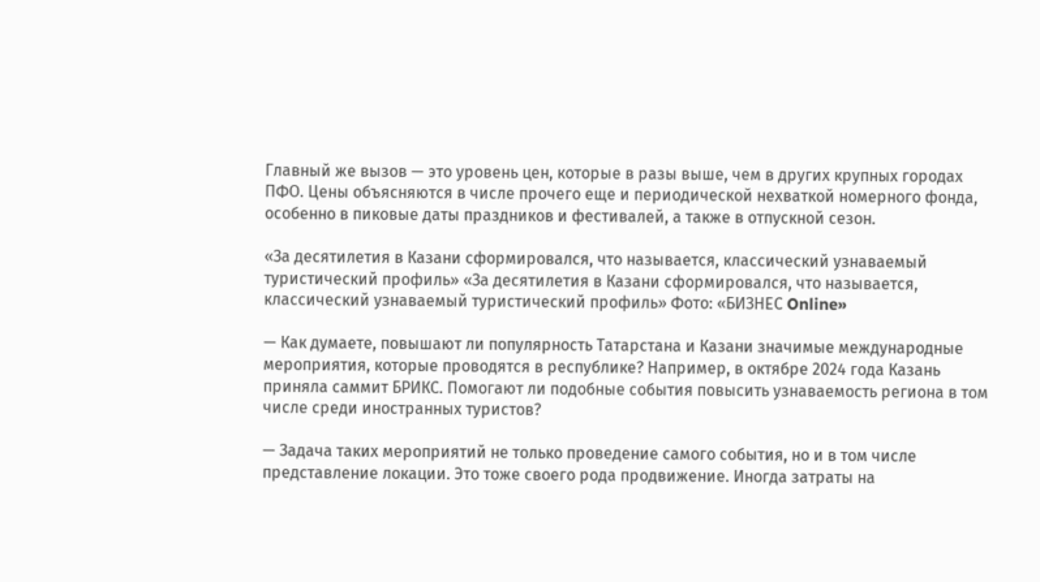Главный же вызов — это уровень цен, которые в разы выше, чем в других крупных городах ПФО. Цены объясняются в числе прочего еще и периодической нехваткой номерного фонда, особенно в пиковые даты праздников и фестивалей, а также в отпускной сезон.

«За десятилетия в Казани сформировался, что называется, классический узнаваемый туристический профиль» «За десятилетия в Казани сформировался, что называется, классический узнаваемый туристический профиль» Фото: «БИЗНЕС Online»

— Как думаете, повышают ли популярность Татарстана и Казани значимые международные мероприятия, которые проводятся в республике? Например, в октябре 2024 года Казань приняла саммит БРИКС. Помогают ли подобные события повысить узнаваемость региона в том числе среди иностранных туристов?

— Задача таких мероприятий не только проведение самого события, но и в том числе представление локации. Это тоже своего рода продвижение. Иногда затраты на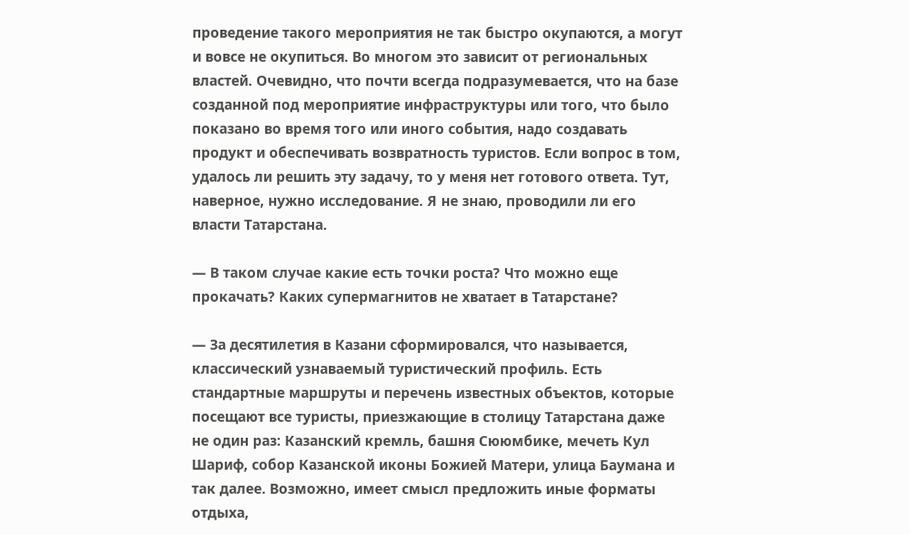проведение такого мероприятия не так быстро окупаются, а могут и вовсе не окупиться. Во многом это зависит от региональных властей. Очевидно, что почти всегда подразумевается, что на базе созданной под мероприятие инфраструктуры или того, что было показано во время того или иного события, надо создавать продукт и обеспечивать возвратность туристов. Если вопрос в том, удалось ли решить эту задачу, то у меня нет готового ответа. Тут, наверное, нужно исследование. Я не знаю, проводили ли его власти Татарстана.

— В таком случае какие есть точки роста? Что можно еще прокачать? Каких супермагнитов не хватает в Татарстане?

— За десятилетия в Казани сформировался, что называется, классический узнаваемый туристический профиль. Есть стандартные маршруты и перечень известных объектов, которые посещают все туристы, приезжающие в столицу Татарстана даже не один раз: Казанский кремль, башня Сююмбике, мечеть Кул Шариф, собор Казанской иконы Божией Матери, улица Баумана и так далее. Возможно, имеет смысл предложить иные форматы отдыха,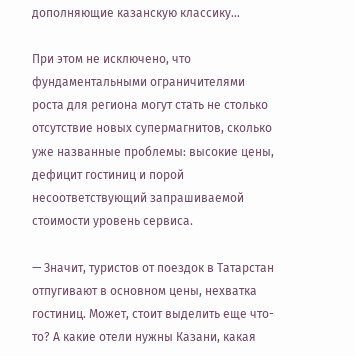дополняющие казанскую классику…

При этом не исключено, что фундаментальными ограничителями роста для региона могут стать не столько отсутствие новых супермагнитов, сколько уже названные проблемы: высокие цены, дефицит гостиниц и порой несоответствующий запрашиваемой стоимости уровень сервиса.

— Значит, туристов от поездок в Татарстан отпугивают в основном цены, нехватка гостиниц. Может, стоит выделить еще что-то? А какие отели нужны Казани, какая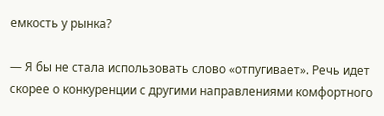емкость у рынка?

— Я бы не стала использовать слово «отпугивает». Речь идет скорее о конкуренции с другими направлениями комфортного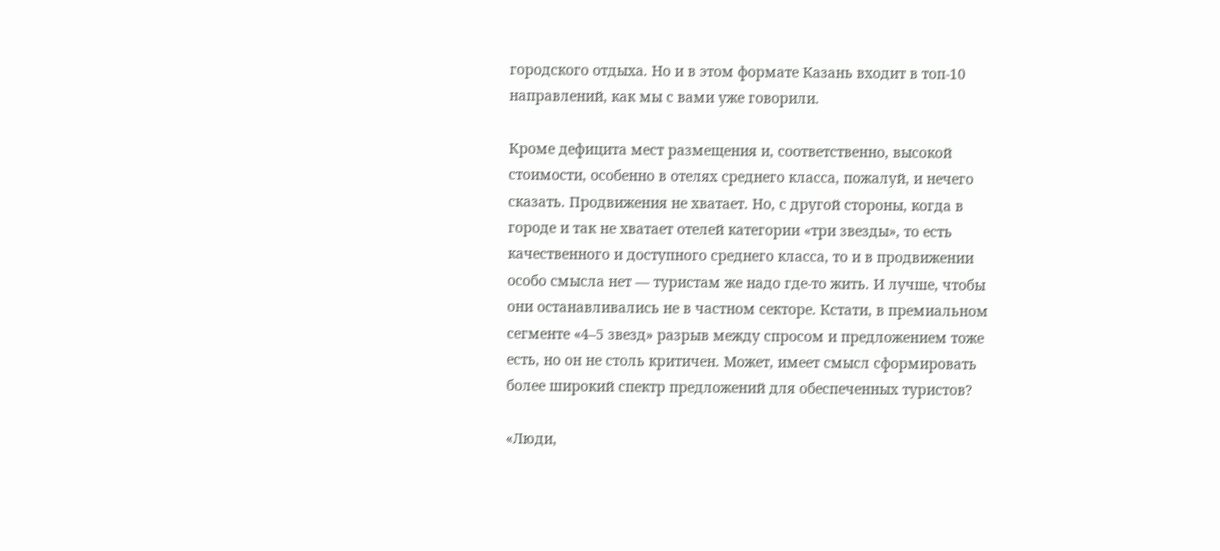городского отдыха. Но и в этом формате Казань входит в топ-10 направлений, как мы с вами уже говорили.

Кроме дефицита мест размещения и, соответственно, высокой стоимости, особенно в отелях среднего класса, пожалуй, и нечего сказать. Продвижения не хватает. Но, с другой стороны, когда в городе и так не хватает отелей категории «три звезды», то есть качественного и доступного среднего класса, то и в продвижении особо смысла нет — туристам же надо где-то жить. И лучше, чтобы они останавливались не в частном секторе. Кстати, в премиальном сегменте «4–5 звезд» разрыв между спросом и предложением тоже есть, но он не столь критичен. Может, имеет смысл сформировать более широкий спектр предложений для обеспеченных туристов?

«Люди,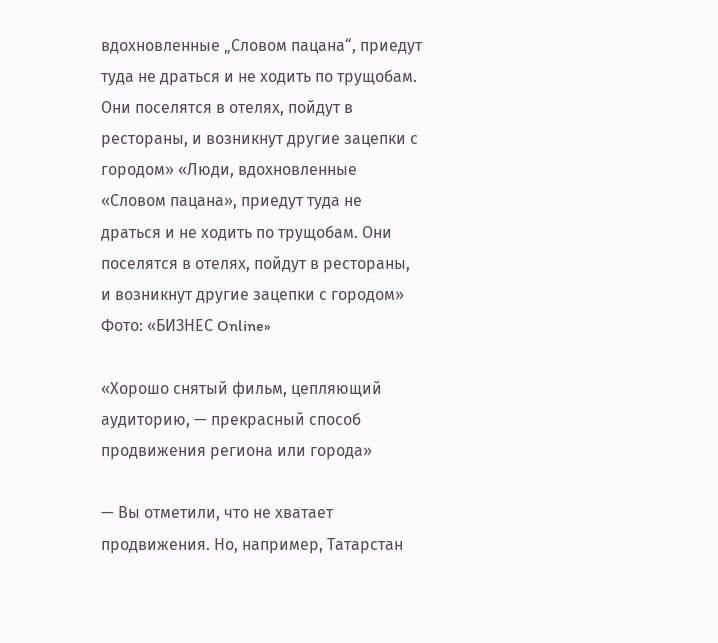вдохновленные „Словом пацана“, приедут туда не драться и не ходить по трущобам. Они поселятся в отелях, пойдут в рестораны, и возникнут другие зацепки с городом» «Люди, вдохновленные «Словом пацана», приедут туда не драться и не ходить по трущобам. Они поселятся в отелях, пойдут в рестораны, и возникнут другие зацепки с городом» Фото: «БИЗНЕС Online»

«Хорошо снятый фильм, цепляющий аудиторию, — прекрасный способ продвижения региона или города»

— Вы отметили, что не хватает продвижения. Но, например, Татарстан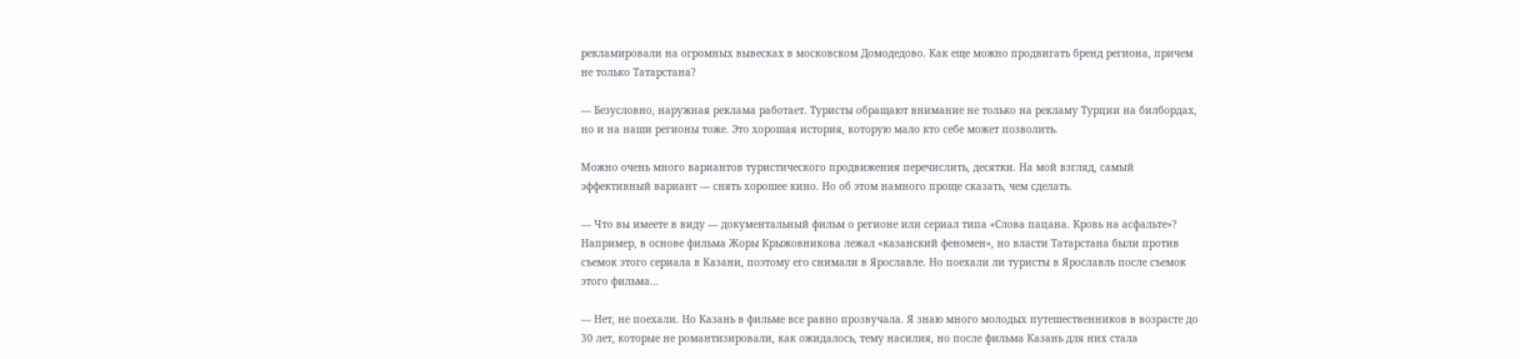рекламировали на огромных вывесках в московском Домодедово. Как еще можно продвигать бренд региона, причем не только Татарстана?

— Безусловно, наружная реклама работает. Туристы обращают внимание не только на рекламу Турции на билбордах, но и на наши регионы тоже. Это хорошая история, которую мало кто себе может позволить.

Можно очень много вариантов туристического продвижения перечислить, десятки. На мой взгляд, самый эффективный вариант — снять хорошее кино. Но об этом намного проще сказать, чем сделать.

— Что вы имеете в виду — документальный фильм о регионе или сериал типа «Слова пацана. Кровь на асфальте»? Например, в основе фильма Жоры Крыжовникова лежал «казанский феномен», но власти Татарстана были против съемок этого сериала в Казани, поэтому его снимали в Ярославле. Но поехали ли туристы в Ярославль после съемок этого фильма…

— Нет, не поехали. Но Казань в фильме все равно прозвучала. Я знаю много молодых путешественников в возрасте до 30 лет, которые не романтизировали, как ожидалось, тему насилия, но после фильма Казань для них стала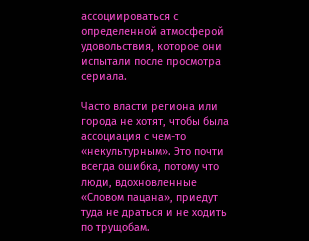ассоциироваться с определенной атмосферой удовольствия, которое они испытали после просмотра сериала.

Часто власти региона или города не хотят, чтобы была ассоциация с чем-то «некультурным». Это почти всегда ошибка, потому что люди, вдохновленные «Словом пацана», приедут туда не драться и не ходить по трущобам.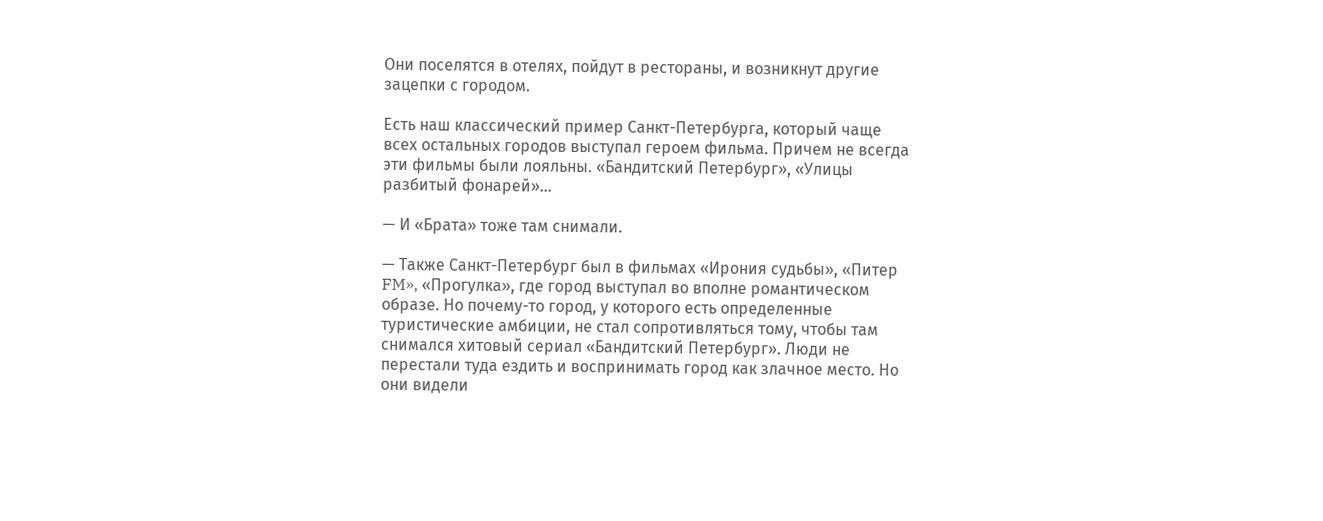Они поселятся в отелях, пойдут в рестораны, и возникнут другие зацепки с городом.

Есть наш классический пример Санкт-Петербурга, который чаще всех остальных городов выступал героем фильма. Причем не всегда эти фильмы были лояльны. «Бандитский Петербург», «Улицы разбитый фонарей»…

— И «Брата» тоже там снимали.

— Также Санкт-Петербург был в фильмах «Ирония судьбы», «Питер FM», «Прогулка», где город выступал во вполне романтическом образе. Но почему-то город, у которого есть определенные туристические амбиции, не стал сопротивляться тому, чтобы там снимался хитовый сериал «Бандитский Петербург». Люди не перестали туда ездить и воспринимать город как злачное место. Но они видели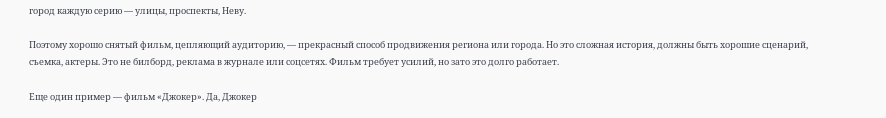город каждую серию — улицы, проспекты, Неву.

Поэтому хорошо снятый фильм, цепляющий аудиторию, — прекрасный способ продвижения региона или города. Но это сложная история, должны быть хорошие сценарий, съемка, актеры. Это не билборд, реклама в журнале или соцсетях. Фильм требует усилий, но зато это долго работает.

Еще один пример — фильм «Джокер». Да, Джокер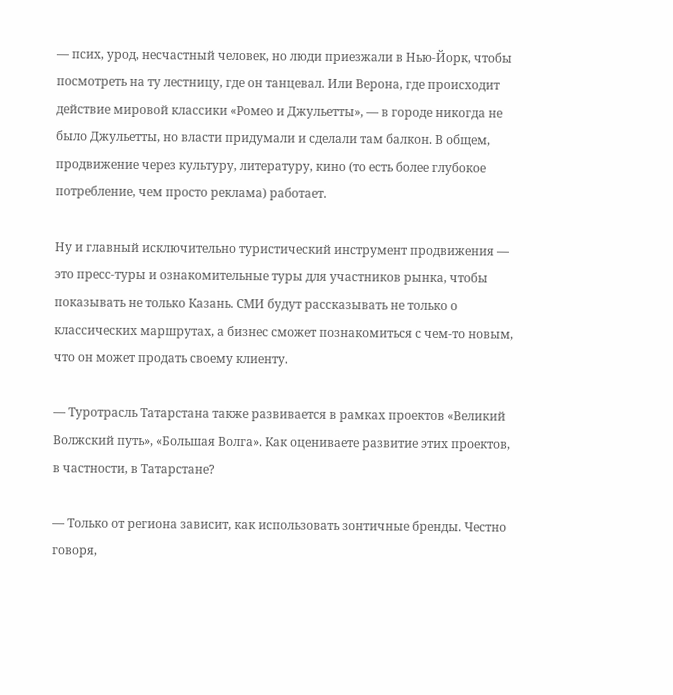— псих, урод, несчастный человек, но люди приезжали в Нью-Йорк, чтобы посмотреть на ту лестницу, где он танцевал. Или Верона, где происходит действие мировой классики «Ромео и Джульетты», — в городе никогда не было Джульетты, но власти придумали и сделали там балкон. В общем, продвижение через культуру, литературу, кино (то есть более глубокое потребление, чем просто реклама) работает.

Ну и главный исключительно туристический инструмент продвижения — это пресс-туры и ознакомительные туры для участников рынка, чтобы показывать не только Казань. СМИ будут рассказывать не только о классических маршрутах, а бизнес сможет познакомиться с чем-то новым, что он может продать своему клиенту.

— Туротрасль Татарстана также развивается в рамках проектов «Великий Волжский путь», «Большая Волга». Как оцениваете развитие этих проектов, в частности, в Татарстане?

— Только от региона зависит, как использовать зонтичные бренды. Честно говоря,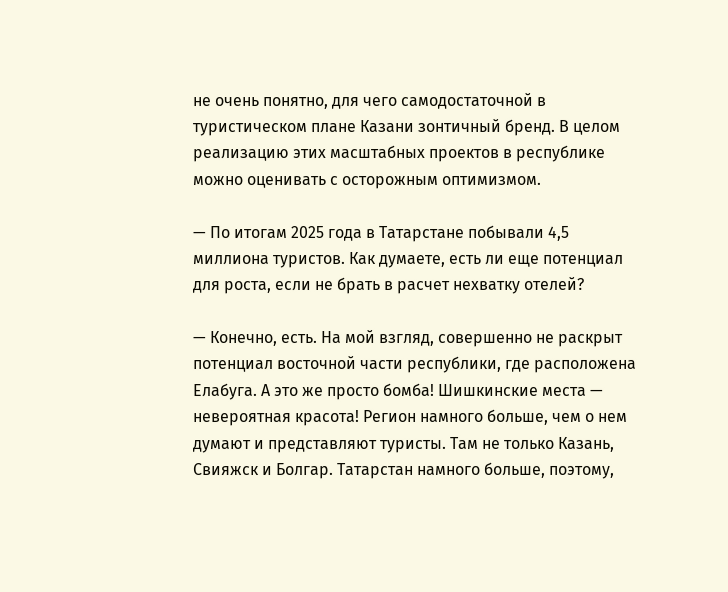не очень понятно, для чего самодостаточной в туристическом плане Казани зонтичный бренд. В целом реализацию этих масштабных проектов в республике можно оценивать с осторожным оптимизмом.

— По итогам 2025 года в Татарстане побывали 4,5 миллиона туристов. Как думаете, есть ли еще потенциал для роста, если не брать в расчет нехватку отелей?

— Конечно, есть. На мой взгляд, совершенно не раскрыт потенциал восточной части республики, где расположена Елабуга. А это же просто бомба! Шишкинские места — невероятная красота! Регион намного больше, чем о нем думают и представляют туристы. Там не только Казань, Свияжск и Болгар. Татарстан намного больше, поэтому,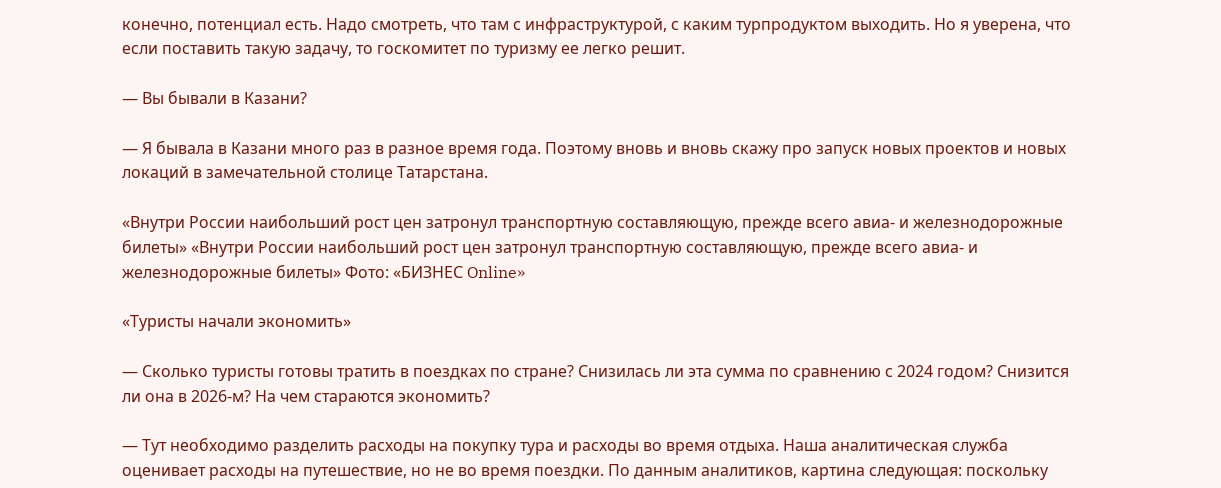конечно, потенциал есть. Надо смотреть, что там с инфраструктурой, с каким турпродуктом выходить. Но я уверена, что если поставить такую задачу, то госкомитет по туризму ее легко решит.

— Вы бывали в Казани?

— Я бывала в Казани много раз в разное время года. Поэтому вновь и вновь скажу про запуск новых проектов и новых локаций в замечательной столице Татарстана.

«Внутри России наибольший рост цен затронул транспортную составляющую, прежде всего авиа- и железнодорожные билеты» «Внутри России наибольший рост цен затронул транспортную составляющую, прежде всего авиа- и железнодорожные билеты» Фото: «БИЗНЕС Online»

«Туристы начали экономить»

— Сколько туристы готовы тратить в поездках по стране? Снизилась ли эта сумма по сравнению с 2024 годом? Снизится ли она в 2026-м? На чем стараются экономить?

— Тут необходимо разделить расходы на покупку тура и расходы во время отдыха. Наша аналитическая служба оценивает расходы на путешествие, но не во время поездки. По данным аналитиков, картина следующая: поскольку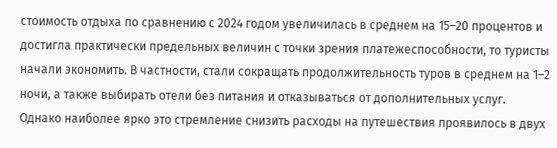стоимость отдыха по сравнению с 2024 годом увеличилась в среднем на 15–20 процентов и достигла практически предельных величин с точки зрения платежеспособности, то туристы начали экономить. В частности, стали сокращать продолжительность туров в среднем на 1–2 ночи, а также выбирать отели без питания и отказываться от дополнительных услуг. Однако наиболее ярко это стремление снизить расходы на путешествия проявилось в двух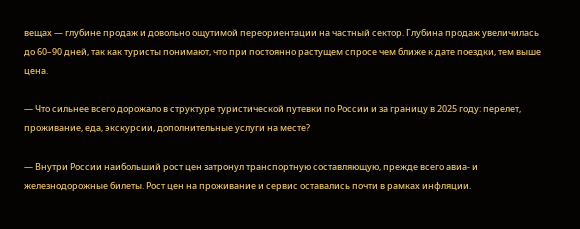вещах — глубине продаж и довольно ощутимой переориентации на частный сектор. Глубина продаж увеличилась до 60–90 дней, так как туристы понимают, что при постоянно растущем спросе чем ближе к дате поездки, тем выше цена.

— Что сильнее всего дорожало в структуре туристической путевки по России и за границу в 2025 году: перелет, проживание, еда, экскурсии, дополнительные услуги на месте?

— Внутри России наибольший рост цен затронул транспортную составляющую, прежде всего авиа- и железнодорожные билеты. Рост цен на проживание и сервис оставались почти в рамках инфляции.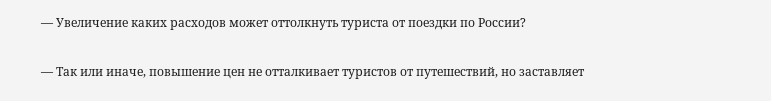— Увеличение каких расходов может оттолкнуть туриста от поездки по России?

— Так или иначе, повышение цен не отталкивает туристов от путешествий, но заставляет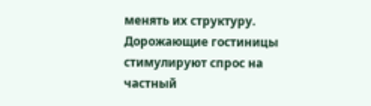менять их структуру. Дорожающие гостиницы стимулируют спрос на частный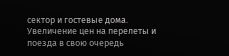сектор и гостевые дома. Увеличение цен на перелеты и поезда в свою очередь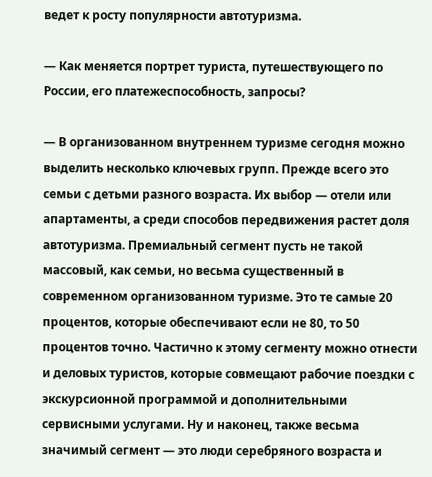ведет к росту популярности автотуризма.

— Как меняется портрет туриста, путешествующего по России, его платежеспособность, запросы?

— В организованном внутреннем туризме сегодня можно выделить несколько ключевых групп. Прежде всего это семьи с детьми разного возраста. Их выбор — отели или апартаменты, а среди способов передвижения растет доля автотуризма. Премиальный сегмент пусть не такой массовый, как семьи, но весьма существенный в современном организованном туризме. Это те самые 20 процентов, которые обеспечивают если не 80, то 50 процентов точно. Частично к этому сегменту можно отнести и деловых туристов, которые совмещают рабочие поездки с экскурсионной программой и дополнительными сервисными услугами. Ну и наконец, также весьма значимый сегмент — это люди серебряного возраста и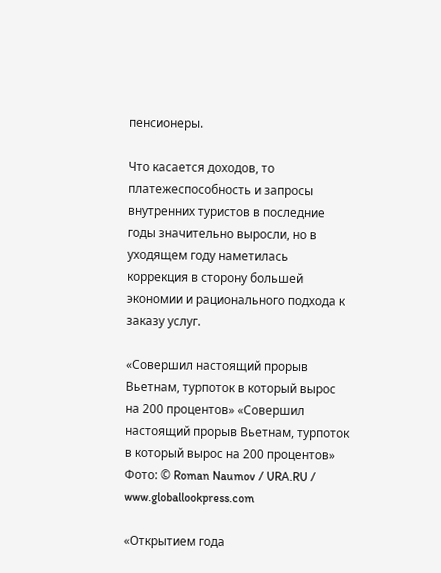пенсионеры.

Что касается доходов, то платежеспособность и запросы внутренних туристов в последние годы значительно выросли, но в уходящем году наметилась коррекция в сторону большей экономии и рационального подхода к заказу услуг.

«Совершил настоящий прорыв Вьетнам, турпоток в который вырос на 200 процентов» «Совершил настоящий прорыв Вьетнам, турпоток в который вырос на 200 процентов» Фото: © Roman Naumov / URA.RU / www.globallookpress.com

«Открытием года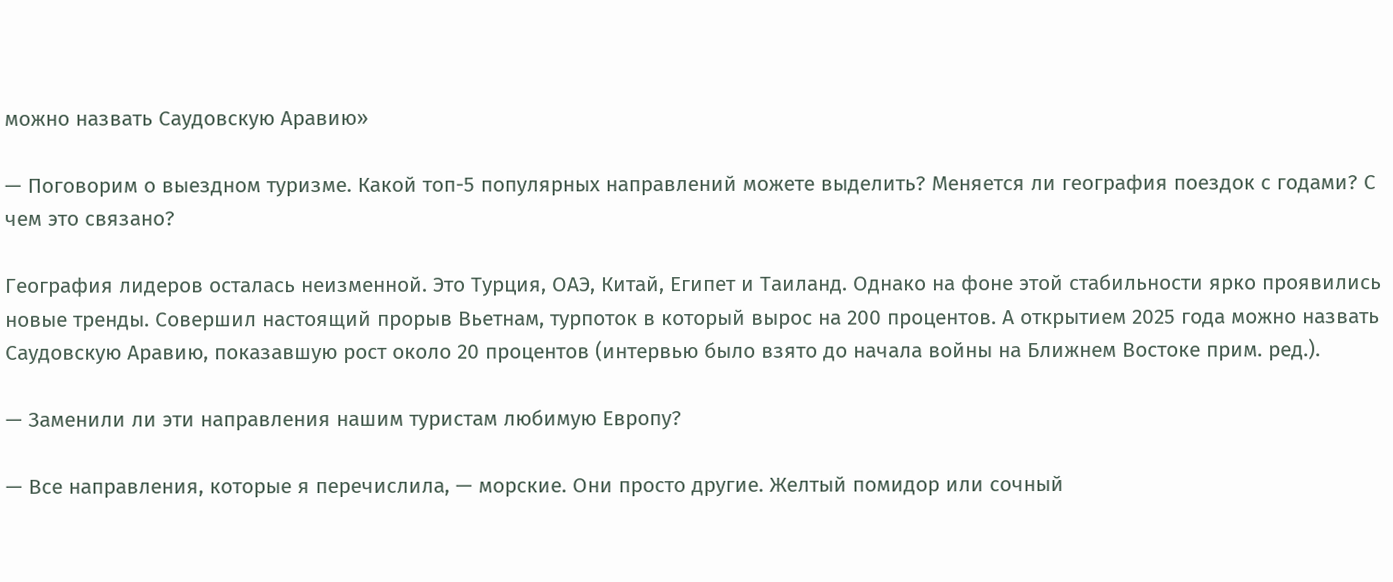можно назвать Саудовскую Аравию»

— Поговорим о выездном туризме. Какой топ-5 популярных направлений можете выделить? Меняется ли география поездок с годами? С чем это связано?

География лидеров осталась неизменной. Это Турция, ОАЭ, Китай, Египет и Таиланд. Однако на фоне этой стабильности ярко проявились новые тренды. Совершил настоящий прорыв Вьетнам, турпоток в который вырос на 200 процентов. А открытием 2025 года можно назвать Саудовскую Аравию, показавшую рост около 20 процентов (интервью было взято до начала войны на Ближнем Востоке прим. ред.).

— Заменили ли эти направления нашим туристам любимую Европу?

— Все направления, которые я перечислила, — морские. Они просто другие. Желтый помидор или сочный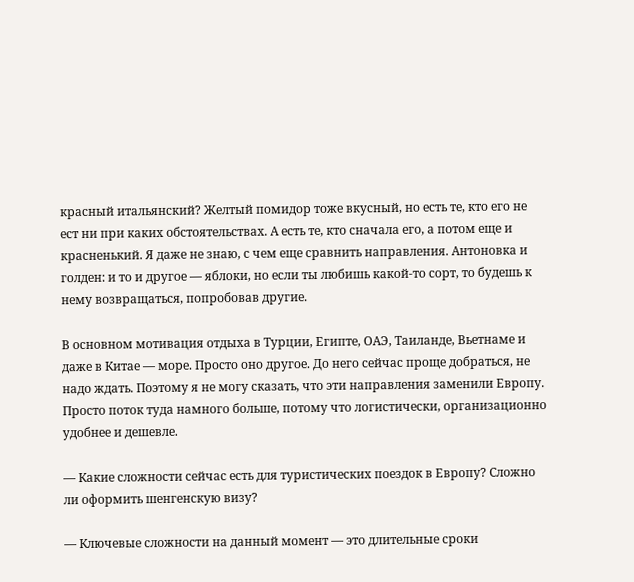красный итальянский? Желтый помидор тоже вкусный, но есть те, кто его не ест ни при каких обстоятельствах. А есть те, кто сначала его, а потом еще и красненький. Я даже не знаю, с чем еще сравнить направления. Антоновка и голден: и то и другое — яблоки, но если ты любишь какой-то сорт, то будешь к нему возвращаться, попробовав другие.

В основном мотивация отдыха в Турции, Египте, ОАЭ, Таиланде, Вьетнаме и даже в Китае — море. Просто оно другое. До него сейчас проще добраться, не надо ждать. Поэтому я не могу сказать, что эти направления заменили Европу. Просто поток туда намного больше, потому что логистически, организационно удобнее и дешевле.

— Какие сложности сейчас есть для туристических поездок в Европу? Сложно ли оформить шенгенскую визу?

— Ключевые сложности на данный момент — это длительные сроки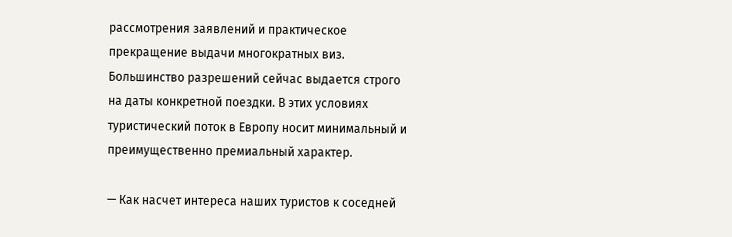рассмотрения заявлений и практическое прекращение выдачи многократных виз. Большинство разрешений сейчас выдается строго на даты конкретной поездки. В этих условиях туристический поток в Европу носит минимальный и преимущественно премиальный характер.

— Как насчет интереса наших туристов к соседней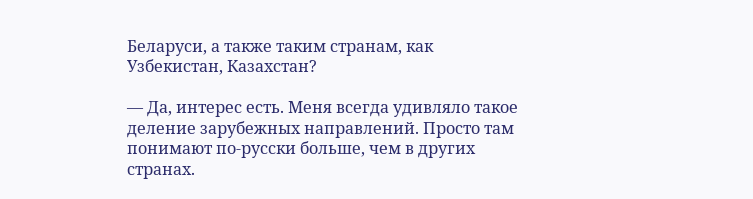Беларуси, а также таким странам, как Узбекистан, Казахстан?

— Да, интерес есть. Меня всегда удивляло такое деление зарубежных направлений. Просто там понимают по-русски больше, чем в других странах.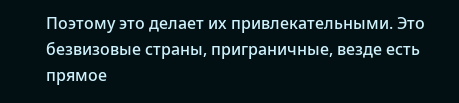Поэтому это делает их привлекательными. Это безвизовые страны, приграничные, везде есть прямое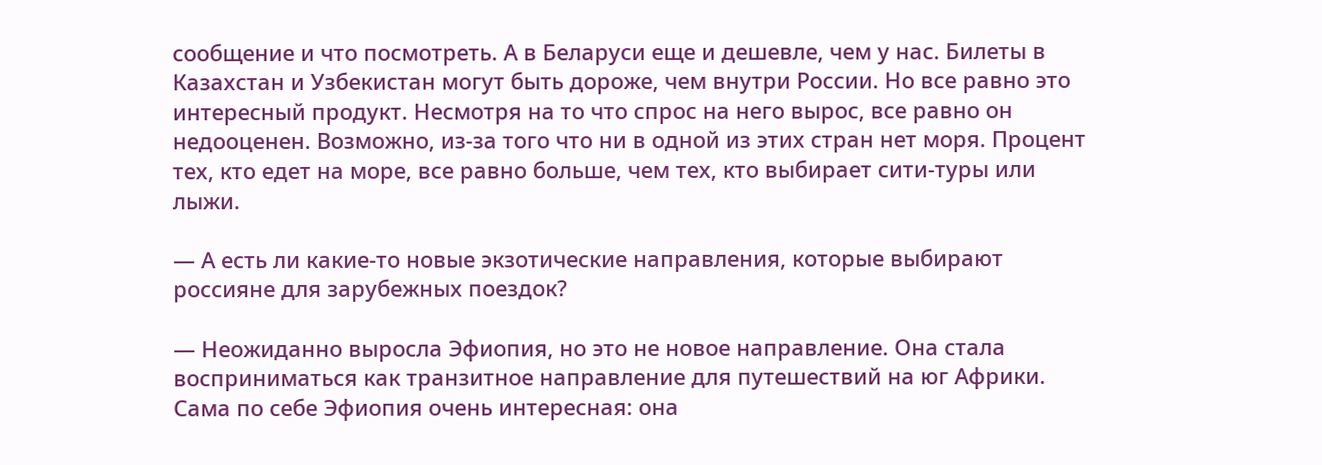сообщение и что посмотреть. А в Беларуси еще и дешевле, чем у нас. Билеты в Казахстан и Узбекистан могут быть дороже, чем внутри России. Но все равно это интересный продукт. Несмотря на то что спрос на него вырос, все равно он недооценен. Возможно, из-за того что ни в одной из этих стран нет моря. Процент тех, кто едет на море, все равно больше, чем тех, кто выбирает сити-туры или лыжи.

— А есть ли какие-то новые экзотические направления, которые выбирают россияне для зарубежных поездок?

— Неожиданно выросла Эфиопия, но это не новое направление. Она стала восприниматься как транзитное направление для путешествий на юг Африки. Сама по себе Эфиопия очень интересная: она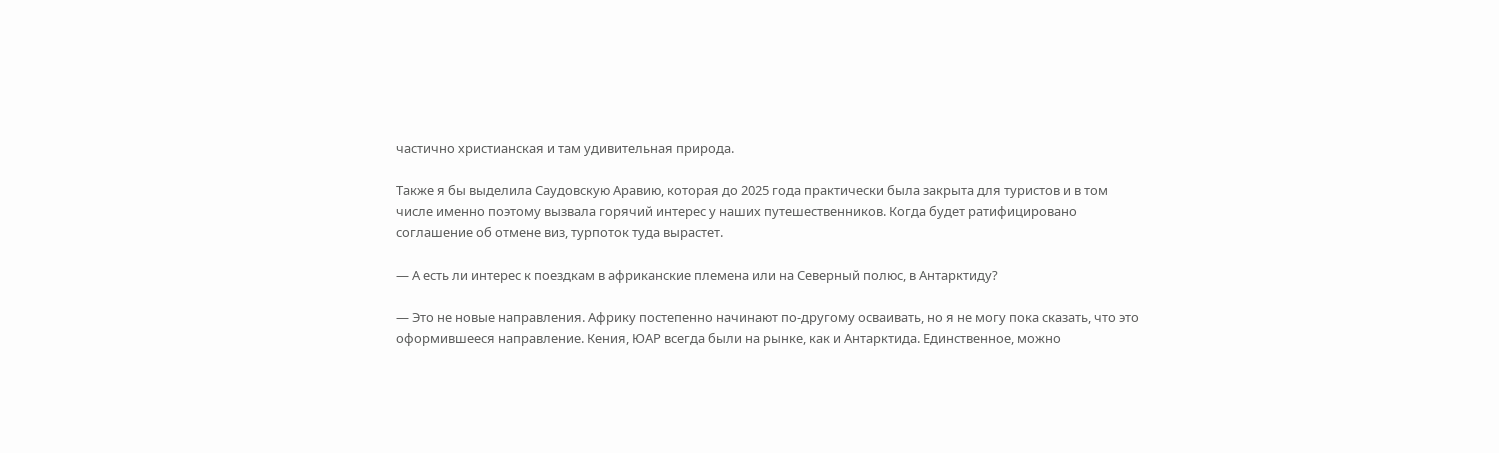частично христианская и там удивительная природа.

Также я бы выделила Саудовскую Аравию, которая до 2025 года практически была закрыта для туристов и в том числе именно поэтому вызвала горячий интерес у наших путешественников. Когда будет ратифицировано соглашение об отмене виз, турпоток туда вырастет.

— А есть ли интерес к поездкам в африканские племена или на Северный полюс, в Антарктиду?

— Это не новые направления. Африку постепенно начинают по-другому осваивать, но я не могу пока сказать, что это оформившееся направление. Кения, ЮАР всегда были на рынке, как и Антарктида. Единственное, можно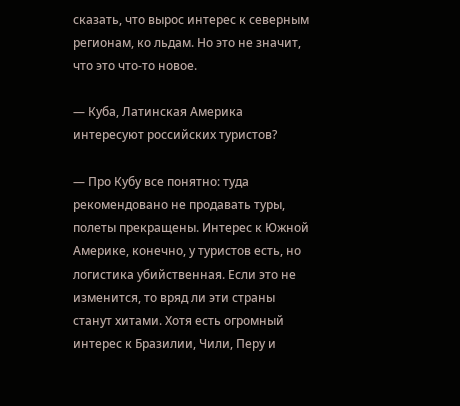сказать, что вырос интерес к северным регионам, ко льдам. Но это не значит, что это что-то новое.

— Куба, Латинская Америка интересуют российских туристов?

— Про Кубу все понятно: туда рекомендовано не продавать туры, полеты прекращены. Интерес к Южной Америке, конечно, у туристов есть, но логистика убийственная. Если это не изменится, то вряд ли эти страны станут хитами. Хотя есть огромный интерес к Бразилии, Чили, Перу и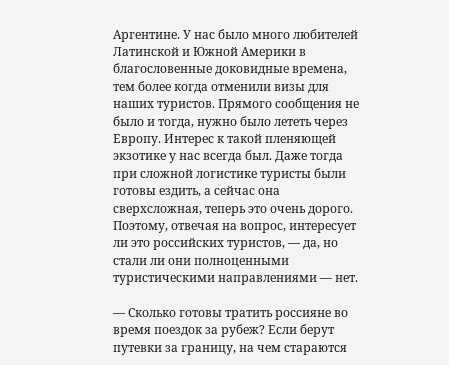Аргентине. У нас было много любителей Латинской и Южной Америки в благословенные доковидные времена, тем более когда отменили визы для наших туристов. Прямого сообщения не было и тогда, нужно было лететь через Европу. Интерес к такой пленяющей экзотике у нас всегда был. Даже тогда при сложной логистике туристы были готовы ездить, а сейчас она сверхсложная, теперь это очень дорого. Поэтому, отвечая на вопрос, интересует ли это российских туристов, — да, но стали ли они полноценными туристическими направлениями — нет.

— Сколько готовы тратить россияне во время поездок за рубеж? Если берут путевки за границу, на чем стараются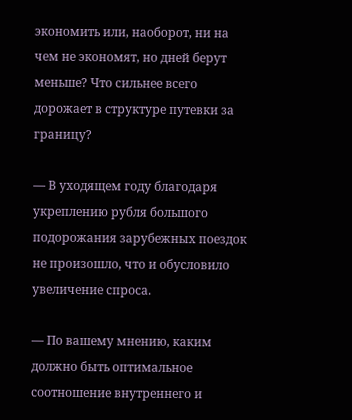экономить или, наоборот, ни на чем не экономят, но дней берут меньше? Что сильнее всего дорожает в структуре путевки за границу?

— В уходящем году благодаря укреплению рубля большого подорожания зарубежных поездок не произошло, что и обусловило увеличение спроса.

— По вашему мнению, каким должно быть оптимальное соотношение внутреннего и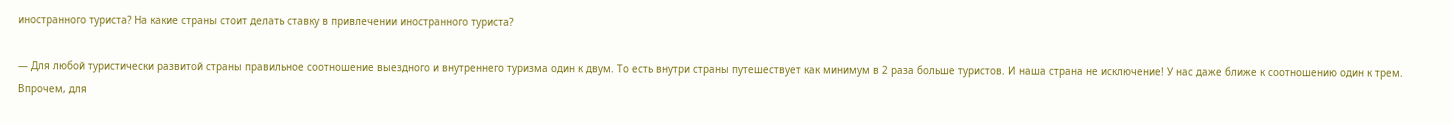иностранного туриста? На какие страны стоит делать ставку в привлечении иностранного туриста?

— Для любой туристически развитой страны правильное соотношение выездного и внутреннего туризма один к двум. То есть внутри страны путешествует как минимум в 2 раза больше туристов. И наша страна не исключение! У нас даже ближе к соотношению один к трем. Впрочем, для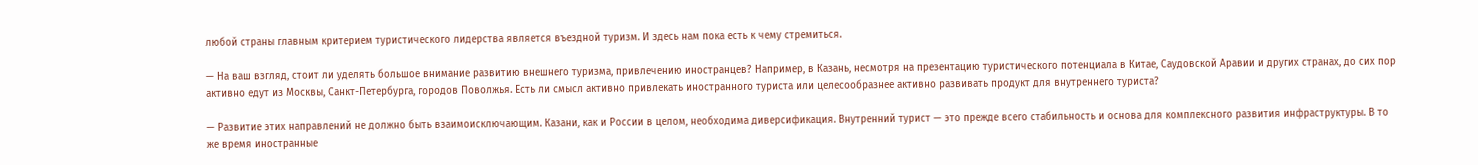любой страны главным критерием туристического лидерства является въездной туризм. И здесь нам пока есть к чему стремиться.

— На ваш взгляд, стоит ли уделять большое внимание развитию внешнего туризма, привлечению иностранцев? Например, в Казань, несмотря на презентацию туристического потенциала в Китае, Саудовской Аравии и других странах, до сих пор активно едут из Москвы, Санкт-Петербурга, городов Поволжья. Есть ли смысл активно привлекать иностранного туриста или целесообразнее активно развивать продукт для внутреннего туриста?

— Развитие этих направлений не должно быть взаимоисключающим. Казани, как и России в целом, необходима диверсификация. Внутренний турист — это прежде всего стабильность и основа для комплексного развития инфраструктуры. В то же время иностранные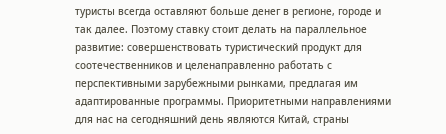туристы всегда оставляют больше денег в регионе, городе и так далее. Поэтому ставку стоит делать на параллельное развитие: совершенствовать туристический продукт для соотечественников и целенаправленно работать с перспективными зарубежными рынками, предлагая им адаптированные программы. Приоритетными направлениями для нас на сегодняшний день являются Китай, страны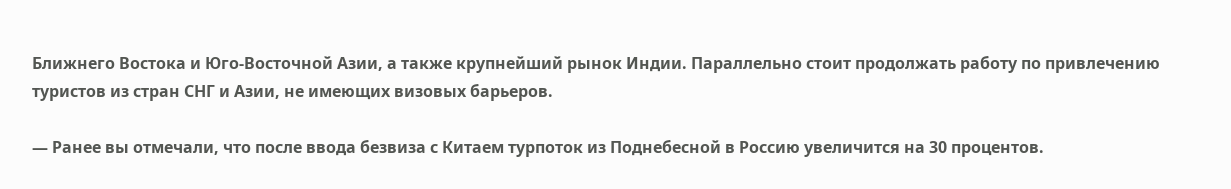Ближнего Востока и Юго-Восточной Азии, а также крупнейший рынок Индии. Параллельно стоит продолжать работу по привлечению туристов из стран СНГ и Азии, не имеющих визовых барьеров.

— Ранее вы отмечали, что после ввода безвиза с Китаем турпоток из Поднебесной в Россию увеличится на 30 процентов.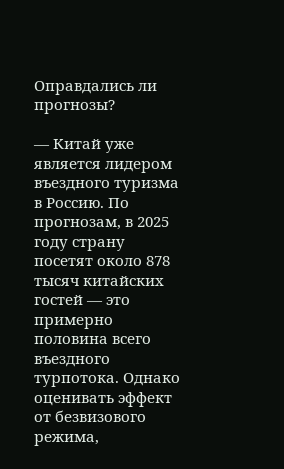Оправдались ли прогнозы?

— Китай уже является лидером въездного туризма в Россию. По прогнозам, в 2025 году страну посетят около 878 тысяч китайских гостей — это примерно половина всего въездного турпотока. Однако оценивать эффект от безвизового режима,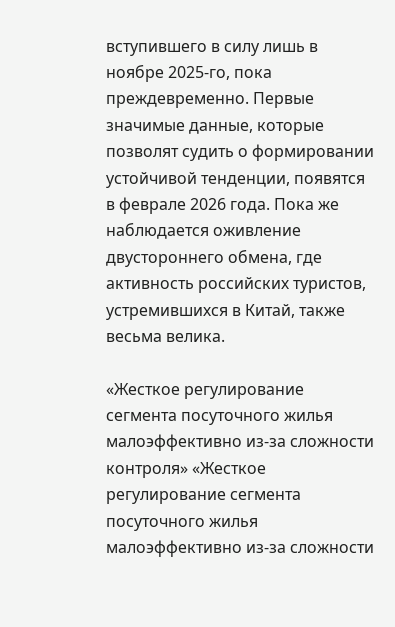вступившего в силу лишь в ноябре 2025-го, пока преждевременно. Первые значимые данные, которые позволят судить о формировании устойчивой тенденции, появятся в феврале 2026 года. Пока же наблюдается оживление двустороннего обмена, где активность российских туристов, устремившихся в Китай, также весьма велика.

«Жесткое регулирование сегмента посуточного жилья малоэффективно из-за сложности контроля» «Жесткое регулирование сегмента посуточного жилья малоэффективно из-за сложности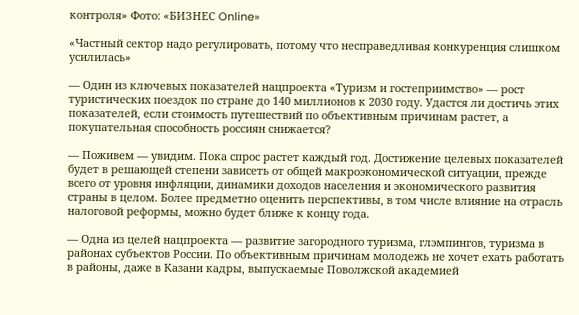контроля» Фото: «БИЗНЕС Online»

«Частный сектор надо регулировать, потому что несправедливая конкуренция слишком усилилась»

— Один из ключевых показателей нацпроекта «Туризм и гостеприимство» — рост туристических поездок по стране до 140 миллионов к 2030 году. Удастся ли достичь этих показателей, если стоимость путешествий по объективным причинам растет, а покупательная способность россиян снижается?

— Поживем — увидим. Пока спрос растет каждый год. Достижение целевых показателей будет в решающей степени зависеть от общей макроэкономической ситуации, прежде всего от уровня инфляции, динамики доходов населения и экономического развития страны в целом. Более предметно оценить перспективы, в том числе влияние на отрасль налоговой реформы, можно будет ближе к концу года.

— Одна из целей нацпроекта — развитие загородного туризма, глэмпингов, туризма в районах субъектов России. По объективным причинам молодежь не хочет ехать работать в районы, даже в Казани кадры, выпускаемые Поволжской академией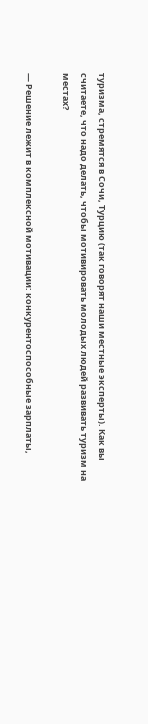туризма, стремятся в Сочи, Турцию (так говорят наши местные эксперты). Как вы считаете, что надо делать, чтобы мотивировать молодых людей развивать туризм на местах?

— Решение лежит в комплексной мотивации: конкурентоспособные зарплаты,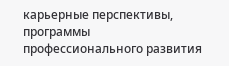карьерные перспективы, программы профессионального развития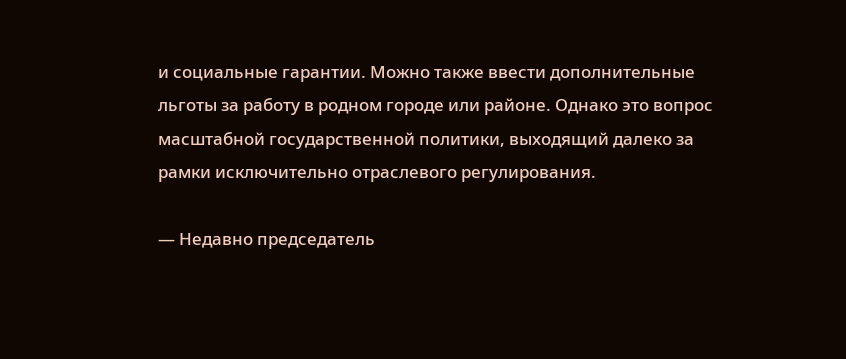и социальные гарантии. Можно также ввести дополнительные льготы за работу в родном городе или районе. Однако это вопрос масштабной государственной политики, выходящий далеко за рамки исключительно отраслевого регулирования.

— Недавно председатель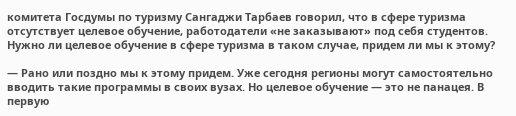комитета Госдумы по туризму Сангаджи Тарбаев говорил, что в сфере туризма отсутствует целевое обучение, работодатели «не заказывают» под себя студентов. Нужно ли целевое обучение в сфере туризма в таком случае, придем ли мы к этому?

— Рано или поздно мы к этому придем. Уже сегодня регионы могут самостоятельно вводить такие программы в своих вузах. Но целевое обучение — это не панацея. В первую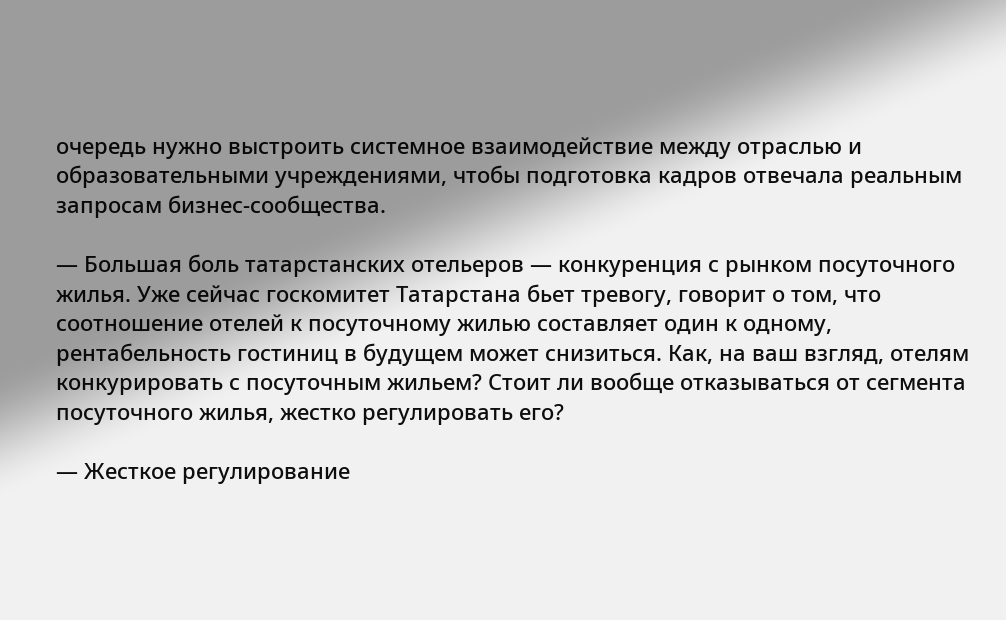очередь нужно выстроить системное взаимодействие между отраслью и образовательными учреждениями, чтобы подготовка кадров отвечала реальным запросам бизнес-сообщества.

— Большая боль татарстанских отельеров — конкуренция с рынком посуточного жилья. Уже сейчас госкомитет Татарстана бьет тревогу, говорит о том, что соотношение отелей к посуточному жилью составляет один к одному, рентабельность гостиниц в будущем может снизиться. Как, на ваш взгляд, отелям конкурировать с посуточным жильем? Стоит ли вообще отказываться от сегмента посуточного жилья, жестко регулировать его?

— Жесткое регулирование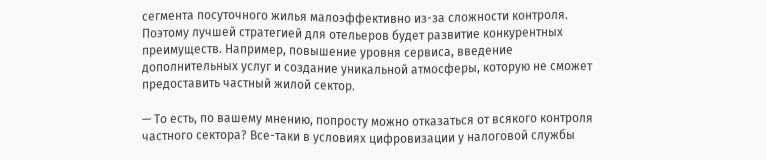сегмента посуточного жилья малоэффективно из-за сложности контроля. Поэтому лучшей стратегией для отельеров будет развитие конкурентных преимуществ. Например, повышение уровня сервиса, введение дополнительных услуг и создание уникальной атмосферы, которую не сможет предоставить частный жилой сектор.

— То есть, по вашему мнению, попросту можно отказаться от всякого контроля частного сектора? Все-таки в условиях цифровизации у налоговой службы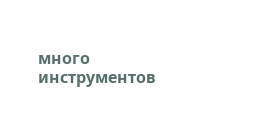много инструментов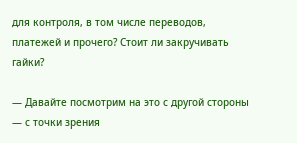для контроля, в том числе переводов, платежей и прочего? Стоит ли закручивать гайки?

— Давайте посмотрим на это с другой стороны — с точки зрения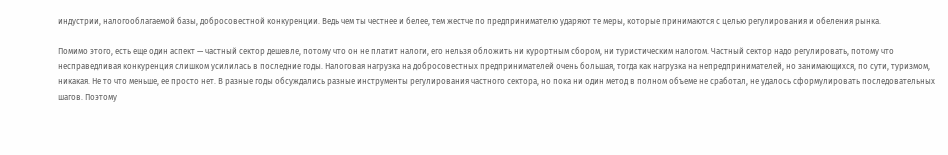индустрии, налогооблагаемой базы, добросовестной конкуренции. Ведь чем ты честнее и белее, тем жестче по предпринимателю ударяют те меры, которые принимаются с целью регулирования и обеления рынка.

Помимо этого, есть еще один аспект — частный сектор дешевле, потому что он не платит налоги, его нельзя обложить ни курортным сбором, ни туристическим налогом. Частный сектор надо регулировать, потому что несправедливая конкуренция слишком усилилась в последние годы. Налоговая нагрузка на добросовестных предпринимателей очень большая, тогда как нагрузка на непредпринимателей, но занимающихся, по сути, туризмом, никакая. Не то что меньше, ее просто нет. В разные годы обсуждались разные инструменты регулирования частного сектора, но пока ни один метод в полном объеме не сработал, не удалось сформулировать последовательных шагов. Поэтому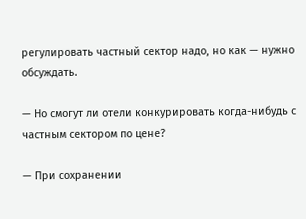регулировать частный сектор надо, но как — нужно обсуждать.

— Но смогут ли отели конкурировать когда-нибудь с частным сектором по цене?

— При сохранении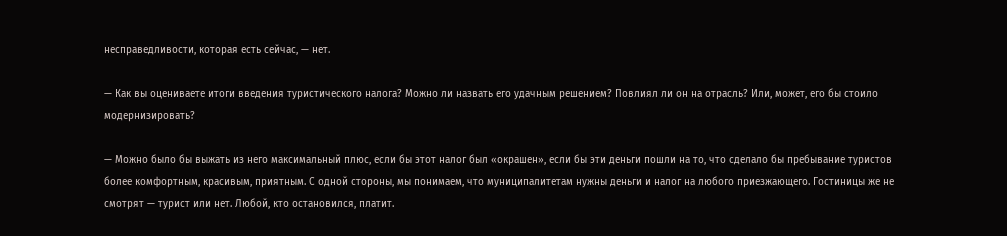несправедливости, которая есть сейчас, — нет.

— Как вы оцениваете итоги введения туристического налога? Можно ли назвать его удачным решением? Повлиял ли он на отрасль? Или, может, его бы стоило модернизировать?

— Можно было бы выжать из него максимальный плюс, если бы этот налог был «окрашен», если бы эти деньги пошли на то, что сделало бы пребывание туристов более комфортным, красивым, приятным. С одной стороны, мы понимаем, что муниципалитетам нужны деньги и налог на любого приезжающего. Гостиницы же не смотрят — турист или нет. Любой, кто остановился, платит.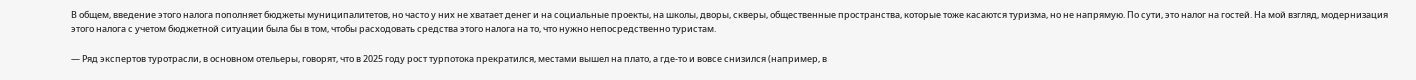В общем, введение этого налога пополняет бюджеты муниципалитетов, но часто у них не хватает денег и на социальные проекты, на школы, дворы, скверы, общественные пространства, которые тоже касаются туризма, но не напрямую. По сути, это налог на гостей. На мой взгляд, модернизация этого налога с учетом бюджетной ситуации была бы в том, чтобы расходовать средства этого налога на то, что нужно непосредственно туристам.

— Ряд экспертов туротрасли, в основном отельеры, говорят, что в 2025 году рост турпотока прекратился, местами вышел на плато, а где-то и вовсе снизился (например, в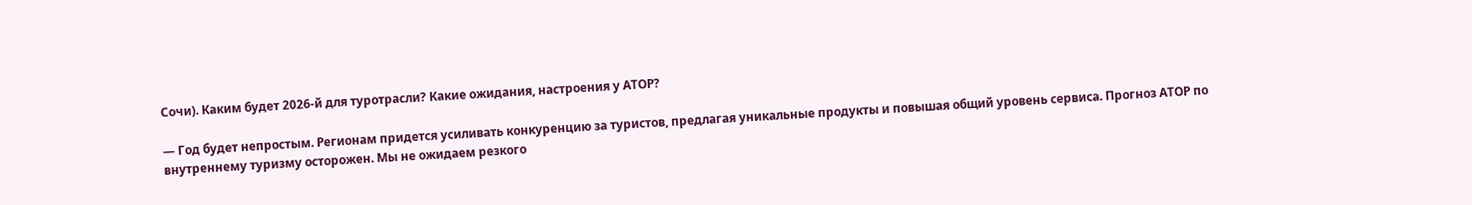Сочи). Каким будет 2026-й для туротрасли? Какие ожидания, настроения у АТОР?

— Год будет непростым. Регионам придется усиливать конкуренцию за туристов, предлагая уникальные продукты и повышая общий уровень сервиса. Прогноз АТОР по внутреннему туризму осторожен. Мы не ожидаем резкого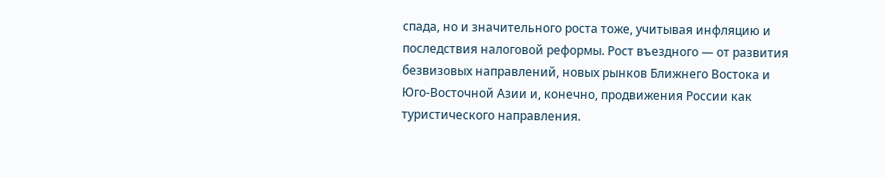спада, но и значительного роста тоже, учитывая инфляцию и последствия налоговой реформы. Рост въездного — от развития безвизовых направлений, новых рынков Ближнего Востока и Юго-Восточной Азии и, конечно, продвижения России как туристического направления.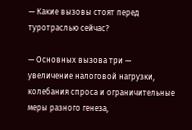— Какие вызовы стоят перед туротраслью сейчас?

— Основных вызова три — увеличение налоговой нагрузки, колебания спроса и ограничительные меры разного генеза,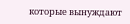которые вынуждают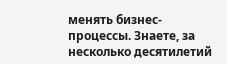менять бизнес-процессы. Знаете, за несколько десятилетий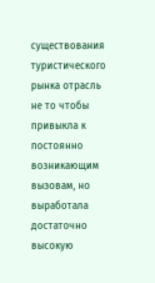существования туристического рынка отрасль не то чтобы привыкла к постоянно возникающим вызовам, но выработала достаточно высокую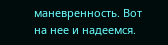маневренность. Вот на нее и надеемся.